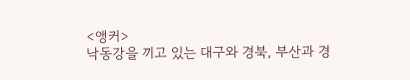<앵커>
낙동강을 끼고 있는 대구와 경북, 부산과 경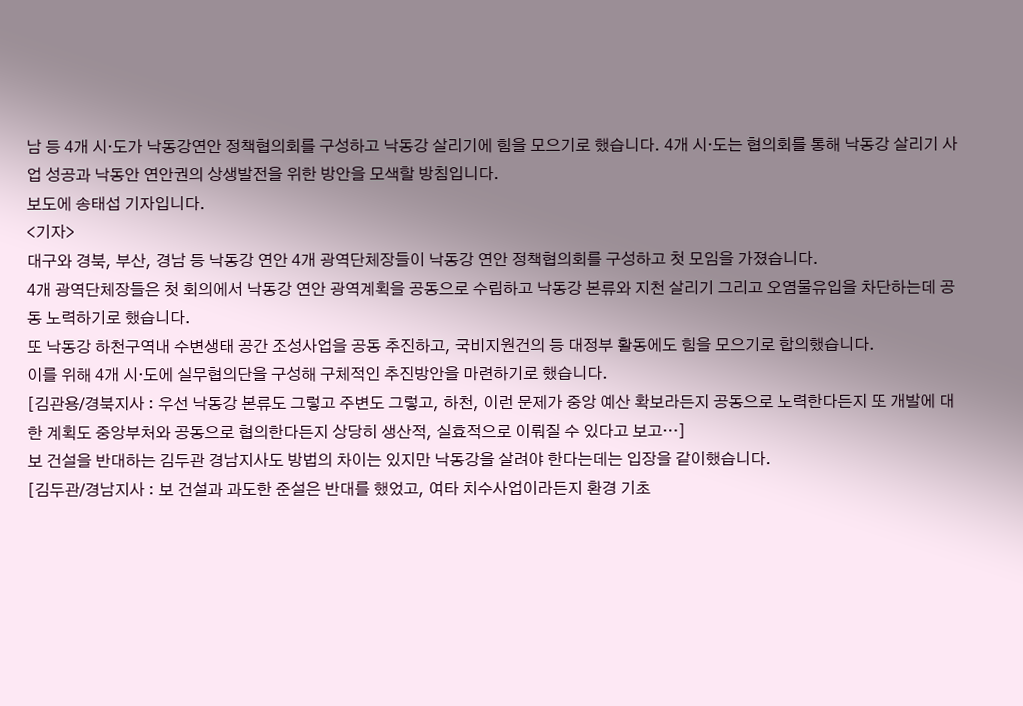남 등 4개 시·도가 낙동강연안 정책협의회를 구성하고 낙동강 살리기에 힘을 모으기로 했습니다. 4개 시·도는 협의회를 통해 낙동강 살리기 사업 성공과 낙동안 연안권의 상생발전을 위한 방안을 모색할 방침입니다.
보도에 송태섭 기자입니다.
<기자>
대구와 경북, 부산, 경남 등 낙동강 연안 4개 광역단체장들이 낙동강 연안 정책협의회를 구성하고 첫 모임을 가졌습니다.
4개 광역단체장들은 첫 회의에서 낙동강 연안 광역계획을 공동으로 수립하고 낙동강 본류와 지천 살리기 그리고 오염물유입을 차단하는데 공동 노력하기로 했습니다.
또 낙동강 하천구역내 수변생태 공간 조성사업을 공동 추진하고, 국비지원건의 등 대정부 활동에도 힘을 모으기로 합의했습니다.
이를 위해 4개 시·도에 실무협의단을 구성해 구체적인 추진방안을 마련하기로 했습니다.
[김관용/경북지사 : 우선 낙동강 본류도 그렇고 주변도 그렇고, 하천, 이런 문제가 중앙 예산 확보라든지 공동으로 노력한다든지 또 개발에 대한 계획도 중앙부처와 공동으로 협의한다든지 상당히 생산적, 실효적으로 이뤄질 수 있다고 보고…]
보 건설을 반대하는 김두관 경남지사도 방법의 차이는 있지만 낙동강을 살려야 한다는데는 입장을 같이했습니다.
[김두관/경남지사 : 보 건설과 과도한 준설은 반대를 했었고, 여타 치수사업이라든지 환경 기초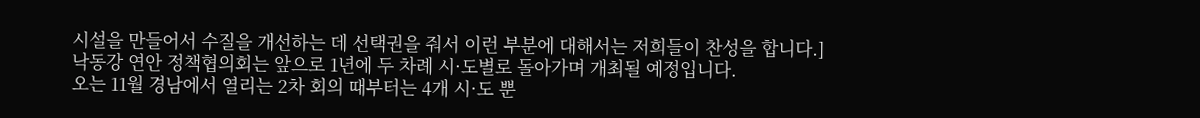시설을 만들어서 수질을 개선하는 데 선택권을 줘서 이런 부분에 대해서는 저희들이 찬성을 합니다.]
낙동강 연안 정책협의회는 앞으로 1년에 두 차례 시·도별로 돌아가며 개최될 예정입니다.
오는 11월 경남에서 열리는 2차 회의 때부터는 4개 시·도 뿐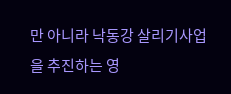만 아니라 낙동강 살리기사업을 추진하는 영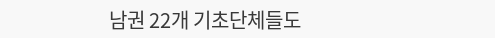남권 22개 기초단체들도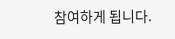참여하게 됩니다.